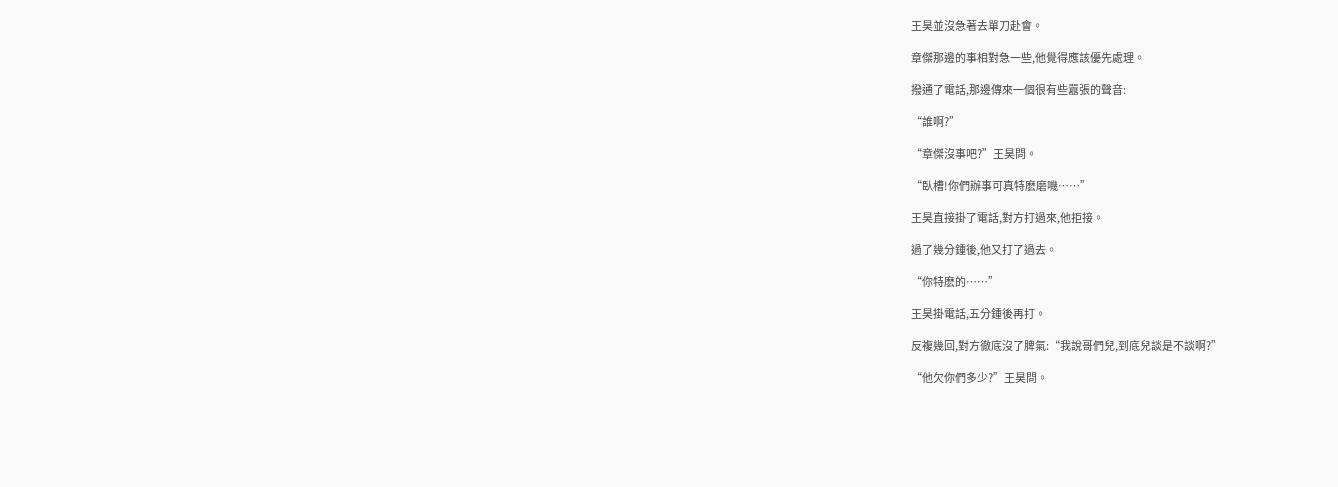王昊並沒急著去單刀赴會。

章傑那邊的事相對急一些,他覺得應該優先處理。

撥通了電話,那邊傳來一個很有些囂張的聲音:

“誰啊?”

“章傑沒事吧?”王昊問。

“臥槽!你們辦事可真特麽磨嘰……”

王昊直接掛了電話,對方打過來,他拒接。

過了幾分鍾後,他又打了過去。

“你特麽的……”

王昊掛電話,五分鍾後再打。

反複幾回,對方徹底沒了脾氣:“我說哥們兒,到底兒談是不談啊?”

“他欠你們多少?”王昊問。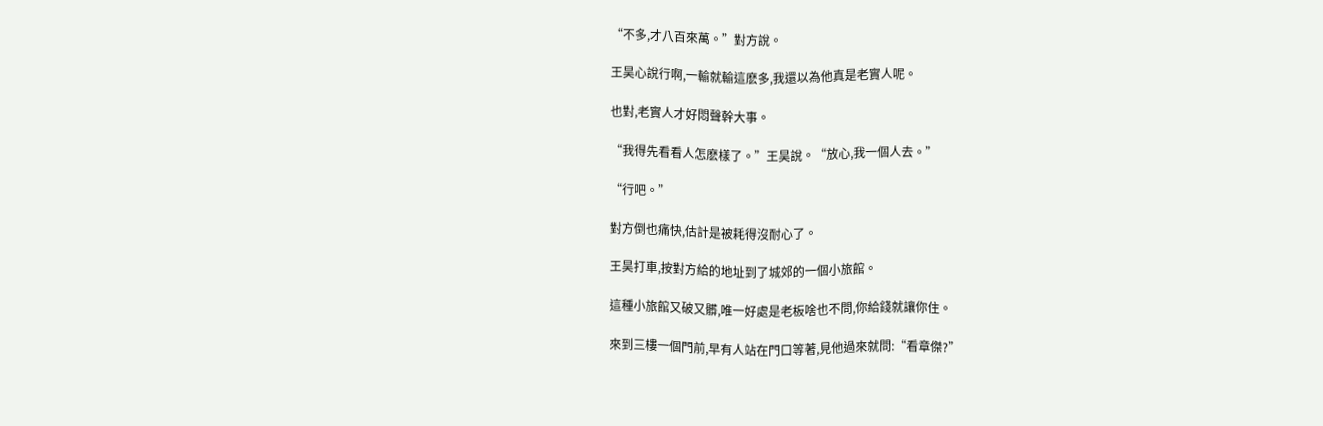“不多,才八百來萬。”對方說。

王昊心說行啊,一輸就輸這麽多,我還以為他真是老實人呢。

也對,老實人才好悶聲幹大事。

“我得先看看人怎麽樣了。”王昊說。“放心,我一個人去。”

“行吧。”

對方倒也痛快,估計是被耗得沒耐心了。

王昊打車,按對方給的地址到了城郊的一個小旅館。

這種小旅館又破又髒,唯一好處是老板啥也不問,你給錢就讓你住。

來到三樓一個門前,早有人站在門口等著,見他過來就問:“看章傑?”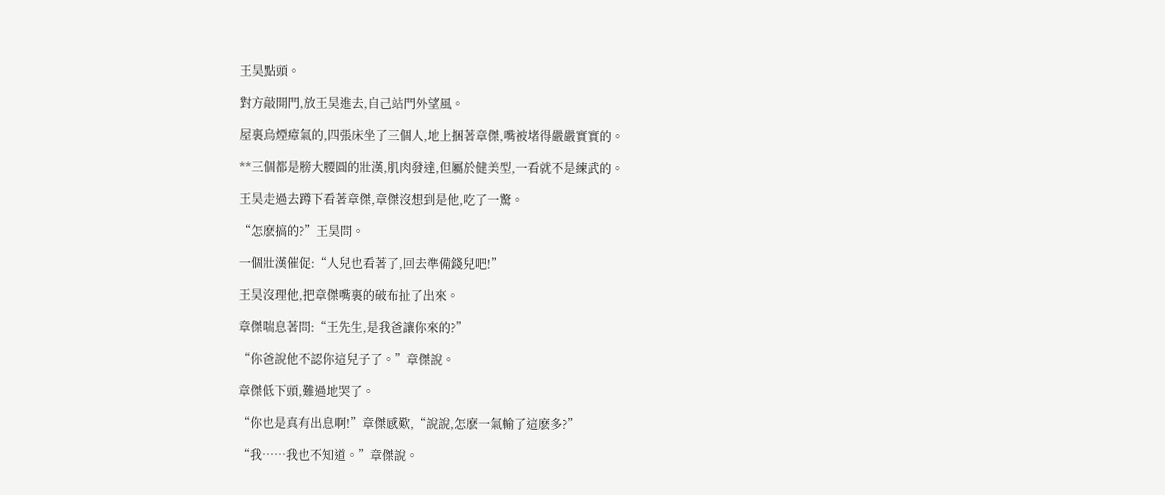王昊點頭。

對方敲開門,放王昊進去,自己站門外望風。

屋裏烏煙瘴氣的,四張床坐了三個人,地上捆著章傑,嘴被堵得嚴嚴實實的。

**三個都是膀大腰圓的壯漢,肌肉發達,但屬於健美型,一看就不是練武的。

王昊走過去蹲下看著章傑,章傑沒想到是他,吃了一驚。

“怎麽搞的?”王昊問。

一個壯漢催促:“人兒也看著了,回去準備錢兒吧!”

王昊沒理他,把章傑嘴裏的破布扯了出來。

章傑喘息著問:“王先生,是我爸讓你來的?”

“你爸說他不認你這兒子了。”章傑說。

章傑低下頭,難過地哭了。

“你也是真有出息啊!”章傑感歎,“說說,怎麽一氣輸了這麽多?”

“我……我也不知道。”章傑說。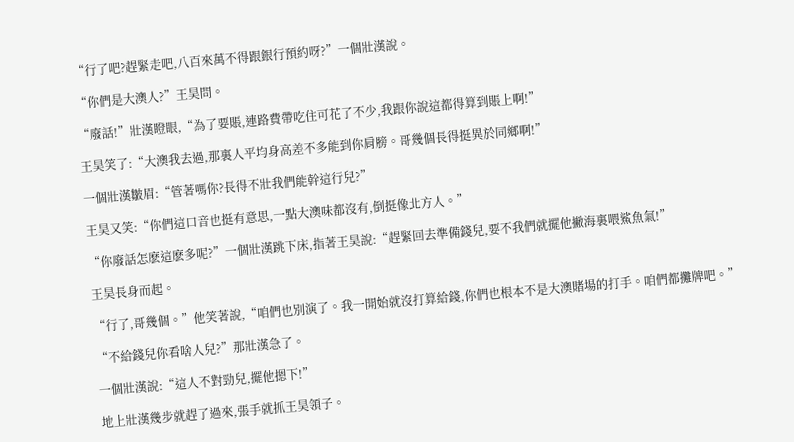“行了吧?趕緊走吧,八百來萬不得跟銀行預約呀?”一個壯漢說。

“你們是大澳人?”王昊問。

“廢話!”壯漢瞪眼,“為了要賬,連路費帶吃住可花了不少,我跟你說這都得算到賬上啊!”

王昊笑了:“大澳我去過,那裏人平均身高差不多能到你肩膀。哥幾個長得挺異於同鄉啊!”

一個壯漢皺眉:“管著嗎你?長得不壯我們能幹這行兒?”

王昊又笑:“你們這口音也挺有意思,一點大澳味都沒有,倒挺像北方人。”

“你廢話怎麽這麽多呢?”一個壯漢跳下床,指著王昊說:“趕緊回去準備錢兒,要不我們就擺他撇海裏喂鯊魚氣!”

王昊長身而起。

“行了,哥幾個。”他笑著說,“咱們也別演了。我一開始就沒打算給錢,你們也根本不是大澳賭場的打手。咱們都攤牌吧。”

“不給錢兒你看啥人兒?”那壯漢急了。

一個壯漢說:“這人不對勁兒,擺他摁下!”

地上壯漢幾步就趕了過來,張手就抓王昊領子。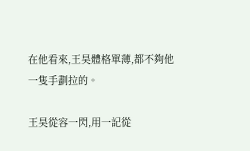在他看來,王昊體格單薄,都不夠他一隻手劃拉的。

王昊從容一閃,用一記從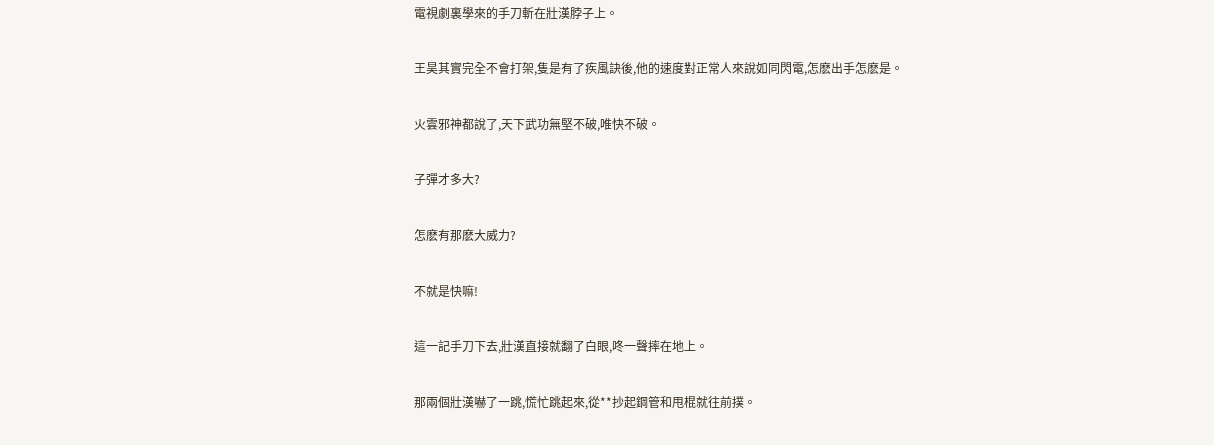電視劇裏學來的手刀斬在壯漢脖子上。

王昊其實完全不會打架,隻是有了疾風訣後,他的速度對正常人來說如同閃電,怎麽出手怎麽是。

火雲邪神都說了,天下武功無堅不破,唯快不破。

子彈才多大?

怎麽有那麽大威力?

不就是快嘛!

這一記手刀下去,壯漢直接就翻了白眼,咚一聲摔在地上。

那兩個壯漢嚇了一跳,慌忙跳起來,從**抄起鋼管和甩棍就往前撲。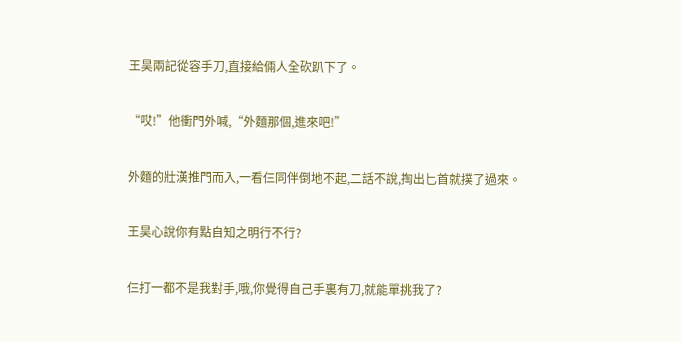王昊兩記從容手刀,直接給倆人全砍趴下了。

“哎!”他衝門外喊,“外麵那個,進來吧!”

外麵的壯漢推門而入,一看仨同伴倒地不起,二話不說,掏出匕首就撲了過來。

王昊心說你有點自知之明行不行?

仨打一都不是我對手,哦,你覺得自己手裏有刀,就能單挑我了?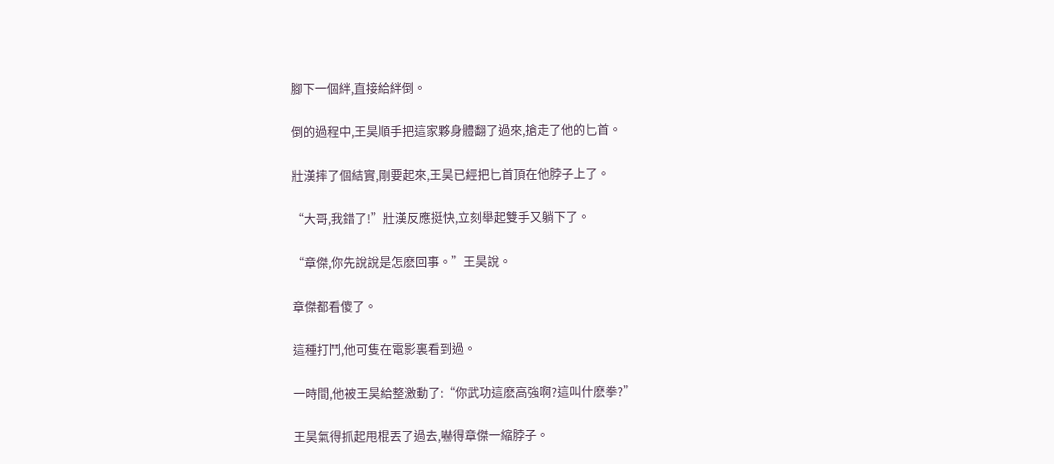腳下一個絆,直接給絆倒。

倒的過程中,王昊順手把這家夥身體翻了過來,搶走了他的匕首。

壯漢摔了個結實,剛要起來,王昊已經把匕首頂在他脖子上了。

“大哥,我錯了!”壯漢反應挺快,立刻舉起雙手又躺下了。

“章傑,你先說說是怎麽回事。”王昊說。

章傑都看傻了。

這種打鬥,他可隻在電影裏看到過。

一時間,他被王昊給整激動了:“你武功這麽高強啊?這叫什麽拳?”

王昊氣得抓起甩棍丟了過去,嚇得章傑一縮脖子。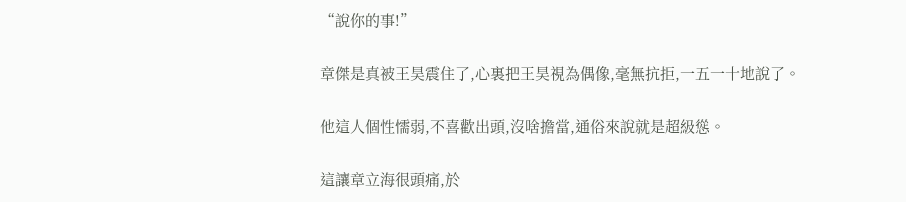“說你的事!”

章傑是真被王昊震住了,心裏把王昊視為偶像,毫無抗拒,一五一十地說了。

他這人個性懦弱,不喜歡出頭,沒啥擔當,通俗來說就是超級慫。

這讓章立海很頭痛,於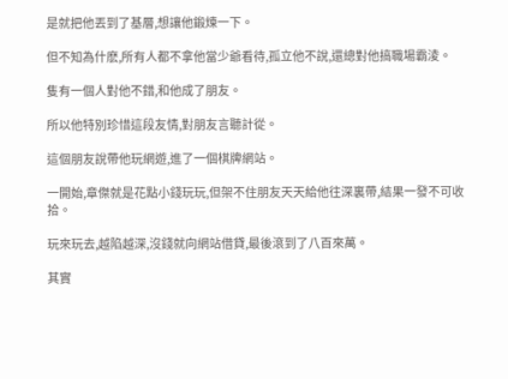是就把他丟到了基層,想讓他鍛煉一下。

但不知為什麽,所有人都不拿他當少爺看待,孤立他不說,還總對他搞職場霸淩。

隻有一個人對他不錯,和他成了朋友。

所以他特別珍惜這段友情,對朋友言聽計從。

這個朋友說帶他玩網遊,進了一個棋牌網站。

一開始,章傑就是花點小錢玩玩,但架不住朋友天天給他往深裏帶,結果一發不可收拾。

玩來玩去,越陷越深,沒錢就向網站借貸,最後滾到了八百來萬。

其實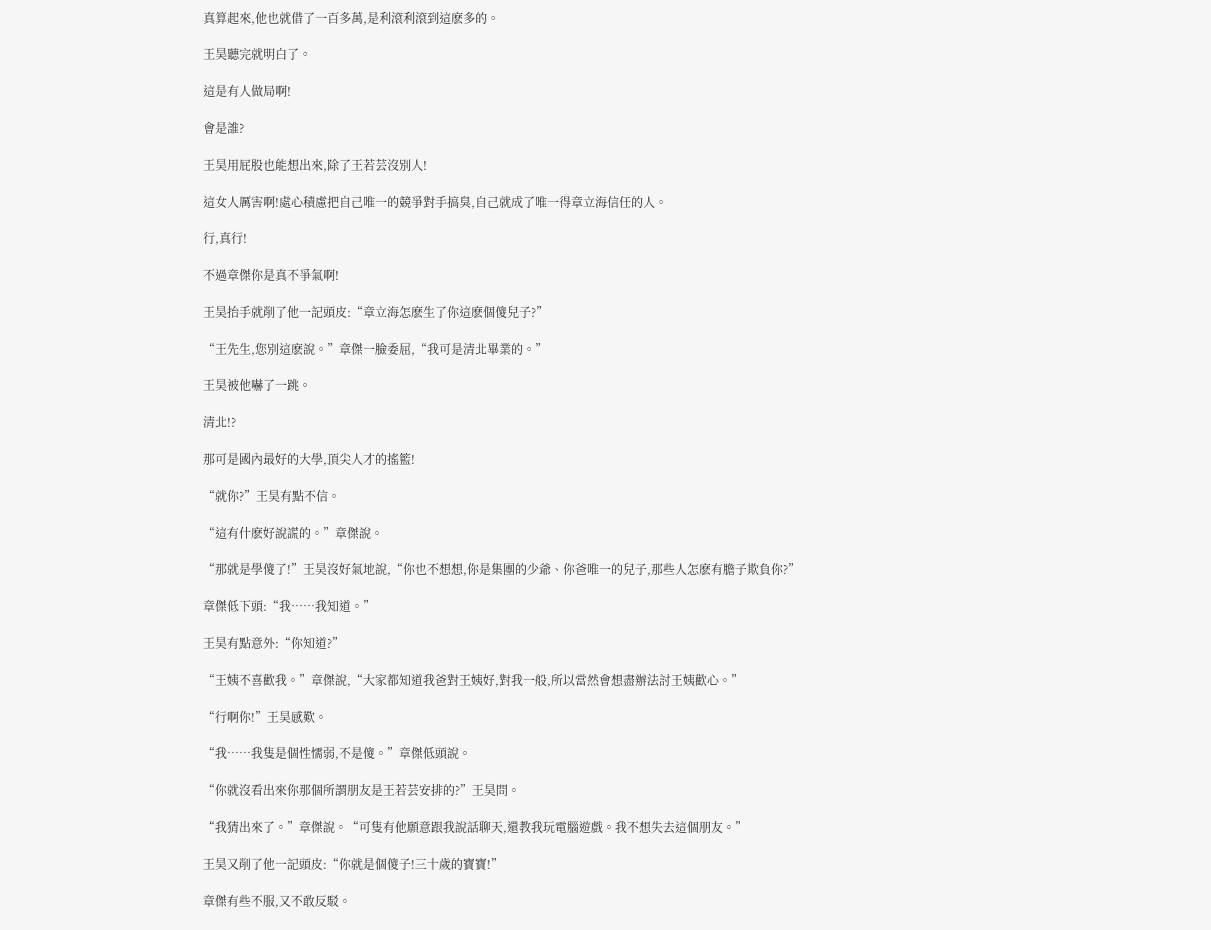真算起來,他也就借了一百多萬,是利滾利滾到這麽多的。

王昊聽完就明白了。

這是有人做局啊!

會是誰?

王昊用屁股也能想出來,除了王若芸沒別人!

這女人厲害啊!處心積慮把自己唯一的競爭對手搞臭,自己就成了唯一得章立海信任的人。

行,真行!

不過章傑你是真不爭氣啊!

王昊抬手就削了他一記頭皮:“章立海怎麽生了你這麽個傻兒子?”

“王先生,您別這麽說。”章傑一臉委屈,“我可是清北畢業的。”

王昊被他嚇了一跳。

清北!?

那可是國內最好的大學,頂尖人才的搖籃!

“就你?”王昊有點不信。

“這有什麽好說謊的。”章傑說。

“那就是學傻了!”王昊沒好氣地說,“你也不想想,你是集團的少爺、你爸唯一的兒子,那些人怎麽有膽子欺負你?”

章傑低下頭:“我……我知道。”

王昊有點意外:“你知道?”

“王姨不喜歡我。”章傑說,“大家都知道我爸對王姨好,對我一般,所以當然會想盡辦法討王姨歡心。”

“行啊你!”王昊感歎。

“我……我隻是個性懦弱,不是傻。”章傑低頭說。

“你就沒看出來你那個所謂朋友是王若芸安排的?”王昊問。

“我猜出來了。”章傑說。“可隻有他願意跟我說話聊天,還教我玩電腦遊戲。我不想失去這個朋友。”

王昊又削了他一記頭皮:“你就是個傻子!三十歲的寶寶!”

章傑有些不服,又不敢反駁。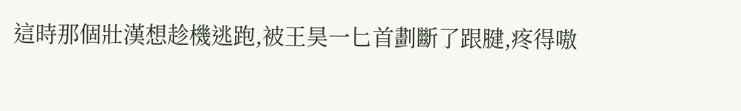這時那個壯漢想趁機逃跑,被王昊一匕首劃斷了跟腱,疼得嗷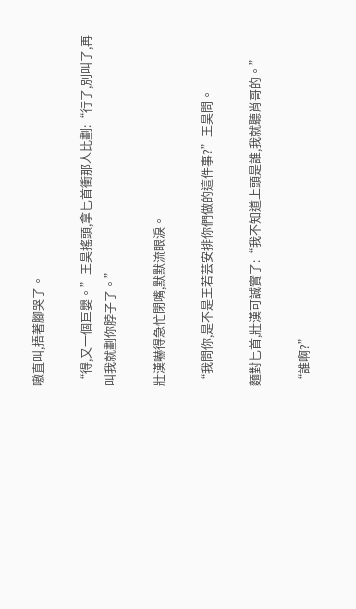嗷直叫,捂著腳哭了。

“得,又一個巨嬰。”王昊搖頭,拿匕首衝那人比劃:“行了,別叫了,再叫我就劃你脖子了。”

壯漢嚇得急忙閉嘴,默默流眼淚。

“我問你,是不是王若芸安排你們做的這件事?”王昊問。

麵對匕首,壯漢可誠實了:“我不知道上頭是誰,我就聽肖哥的。”

“誰啊?”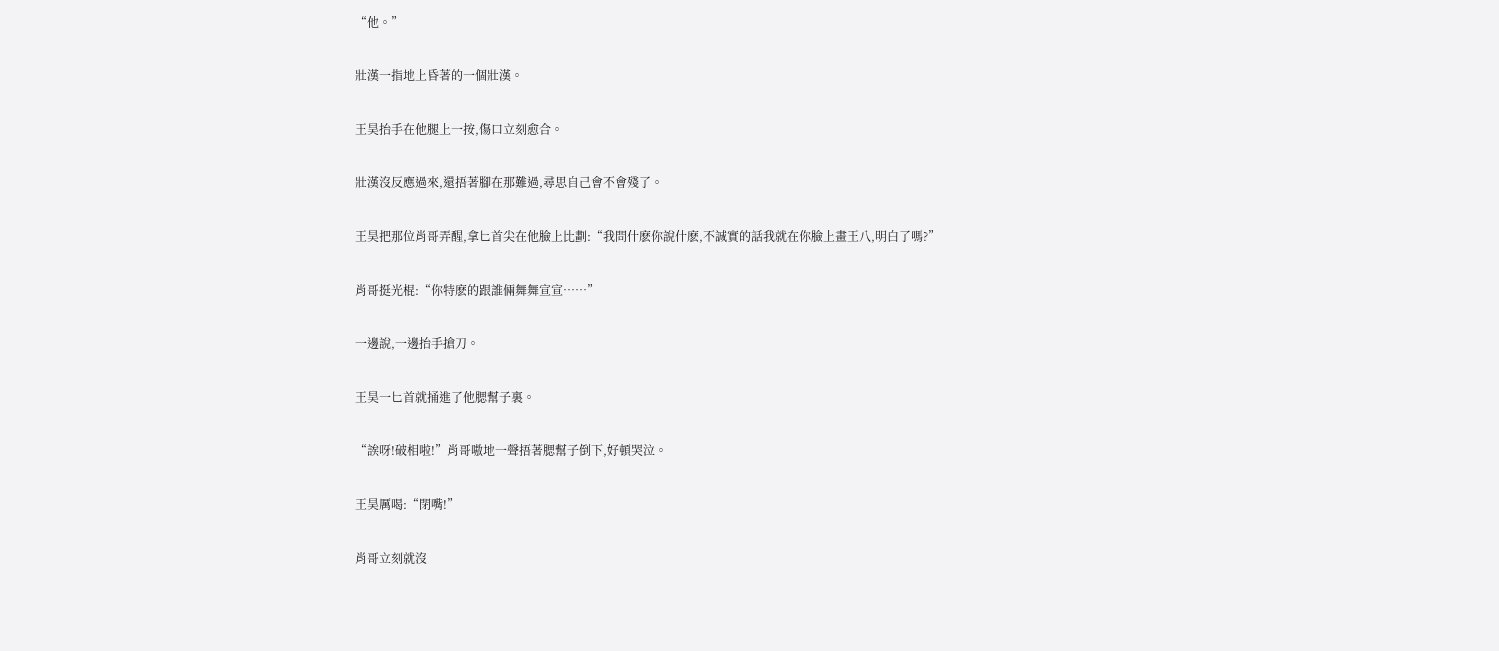“他。”

壯漢一指地上昏著的一個壯漢。

王昊抬手在他腿上一按,傷口立刻愈合。

壯漢沒反應過來,還捂著腳在那難過,尋思自己會不會殘了。

王昊把那位肖哥弄醒,拿匕首尖在他臉上比劃:“我問什麽你說什麽,不誠實的話我就在你臉上畫王八,明白了嗎?”

肖哥挺光棍:“你特麽的跟誰倆舞舞宣宣……”

一邊說,一邊抬手搶刀。

王昊一匕首就捅進了他腮幫子裏。

“誒呀!破相啦!”肖哥嗷地一聲捂著腮幫子倒下,好頓哭泣。

王昊厲喝:“閉嘴!”

肖哥立刻就沒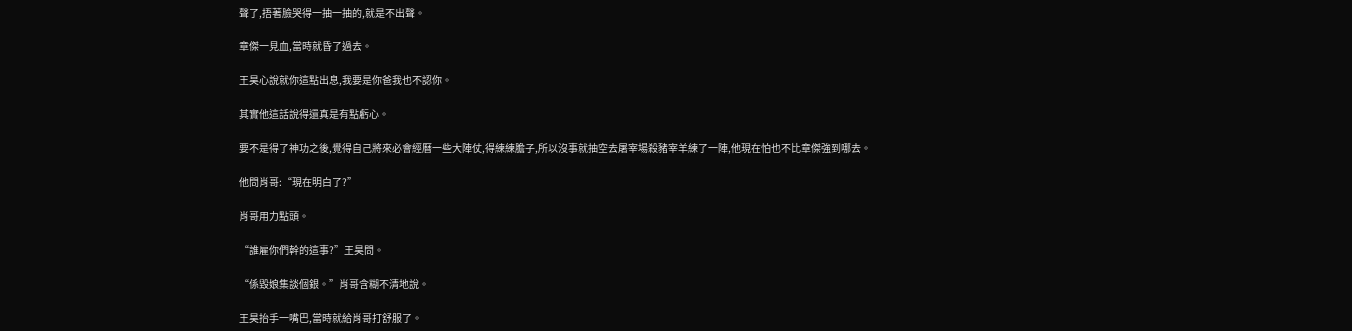聲了,捂著臉哭得一抽一抽的,就是不出聲。

章傑一見血,當時就昏了過去。

王昊心說就你這點出息,我要是你爸我也不認你。

其實他這話說得還真是有點虧心。

要不是得了神功之後,覺得自己將來必會經曆一些大陣仗,得練練膽子,所以沒事就抽空去屠宰場殺豬宰羊練了一陣,他現在怕也不比章傑強到哪去。

他問肖哥:“現在明白了?”

肖哥用力點頭。

“誰雇你們幹的這事?”王昊問。

“係毀娘集談個銀。”肖哥含糊不清地說。

王昊抬手一嘴巴,當時就給肖哥打舒服了。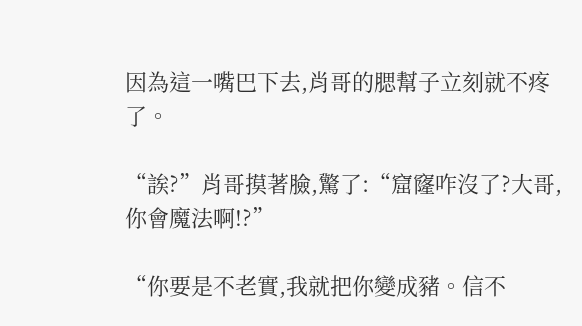因為這一嘴巴下去,肖哥的腮幫子立刻就不疼了。

“誒?”肖哥摸著臉,驚了:“窟窿咋沒了?大哥,你會魔法啊!?”

“你要是不老實,我就把你變成豬。信不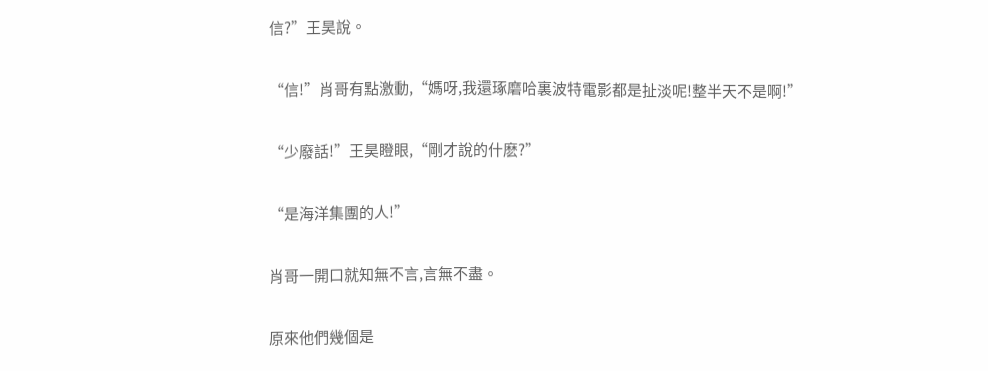信?”王昊說。

“信!”肖哥有點激動,“媽呀,我還琢磨哈裏波特電影都是扯淡呢!整半天不是啊!”

“少廢話!”王昊瞪眼,“剛才說的什麽?”

“是海洋集團的人!”

肖哥一開口就知無不言,言無不盡。

原來他們幾個是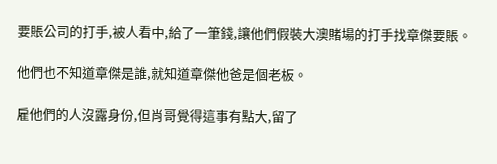要賬公司的打手,被人看中,給了一筆錢,讓他們假裝大澳賭場的打手找章傑要賬。

他們也不知道章傑是誰,就知道章傑他爸是個老板。

雇他們的人沒露身份,但肖哥覺得這事有點大,留了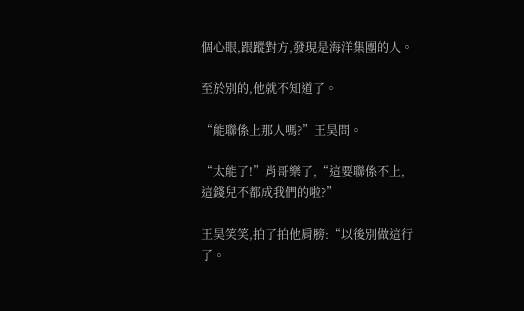個心眼,跟蹤對方,發現是海洋集團的人。

至於別的,他就不知道了。

“能聯係上那人嗎?”王昊問。

“太能了!”肖哥樂了,“這要聯係不上,這錢兒不都成我們的啦?”

王昊笑笑,拍了拍他肩膀:“以後別做這行了。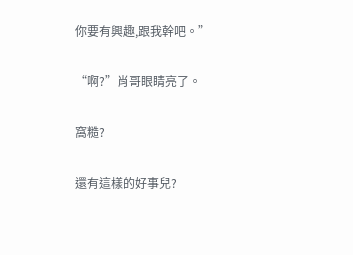你要有興趣,跟我幹吧。”

“啊?”肖哥眼睛亮了。

窩糙?

還有這樣的好事兒?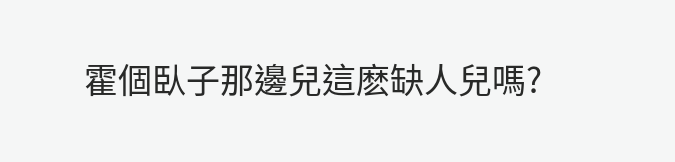霍個臥子那邊兒這麽缺人兒嗎?